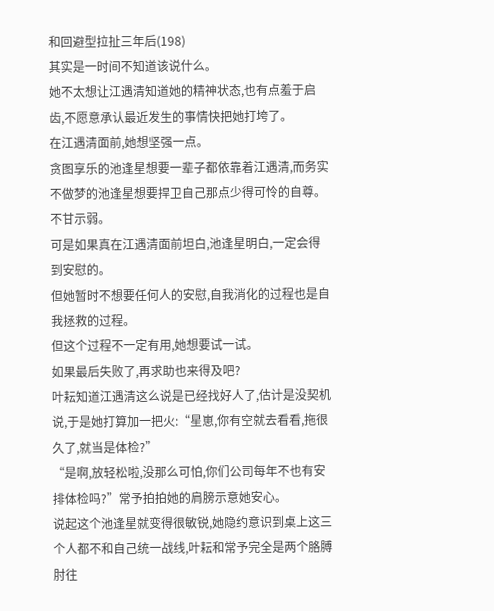和回避型拉扯三年后(198)
其实是一时间不知道该说什么。
她不太想让江遇清知道她的精神状态,也有点羞于启齿,不愿意承认最近发生的事情快把她打垮了。
在江遇清面前,她想坚强一点。
贪图享乐的池逢星想要一辈子都依靠着江遇清,而务实不做梦的池逢星想要捍卫自己那点少得可怜的自尊。
不甘示弱。
可是如果真在江遇清面前坦白,池逢星明白,一定会得到安慰的。
但她暂时不想要任何人的安慰,自我消化的过程也是自我拯救的过程。
但这个过程不一定有用,她想要试一试。
如果最后失败了,再求助也来得及吧?
叶耘知道江遇清这么说是已经找好人了,估计是没契机说,于是她打算加一把火:“星崽,你有空就去看看,拖很久了,就当是体检?”
“是啊,放轻松啦,没那么可怕,你们公司每年不也有安排体检吗?”常予拍拍她的肩膀示意她安心。
说起这个池逢星就变得很敏锐,她隐约意识到桌上这三个人都不和自己统一战线,叶耘和常予完全是两个胳膊肘往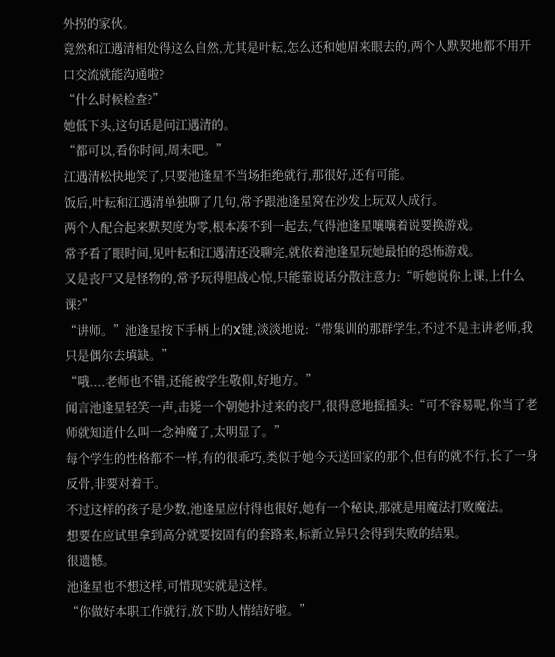外拐的家伙。
竟然和江遇清相处得这么自然,尤其是叶耘,怎么还和她眉来眼去的,两个人默契地都不用开口交流就能沟通啦?
“什么时候检查?”
她低下头,这句话是问江遇清的。
“都可以,看你时间,周末吧。”
江遇清松快地笑了,只要池逢星不当场拒绝就行,那很好,还有可能。
饭后,叶耘和江遇清单独聊了几句,常予跟池逢星窝在沙发上玩双人成行。
两个人配合起来默契度为零,根本凑不到一起去,气得池逢星嚷嚷着说要换游戏。
常予看了眼时间,见叶耘和江遇清还没聊完,就依着池逢星玩她最怕的恐怖游戏。
又是丧尸又是怪物的,常予玩得胆战心惊,只能靠说话分散注意力:“听她说你上课,上什么课?”
“讲师。”池逢星按下手柄上的X键,淡淡地说:“带集训的那群学生,不过不是主讲老师,我只是偶尔去填缺。”
“哦....老师也不错,还能被学生敬仰,好地方。”
闻言池逢星轻笑一声,击毙一个朝她扑过来的丧尸,很得意地摇摇头:“可不容易呢,你当了老师就知道什么叫一念神魔了,太明显了。”
每个学生的性格都不一样,有的很乖巧,类似于她今天送回家的那个,但有的就不行,长了一身反骨,非要对着干。
不过这样的孩子是少数,池逢星应付得也很好,她有一个秘诀,那就是用魔法打败魔法。
想要在应试里拿到高分就要按固有的套路来,标新立异只会得到失败的结果。
很遗憾。
池逢星也不想这样,可惜现实就是这样。
“你做好本职工作就行,放下助人情结好啦。”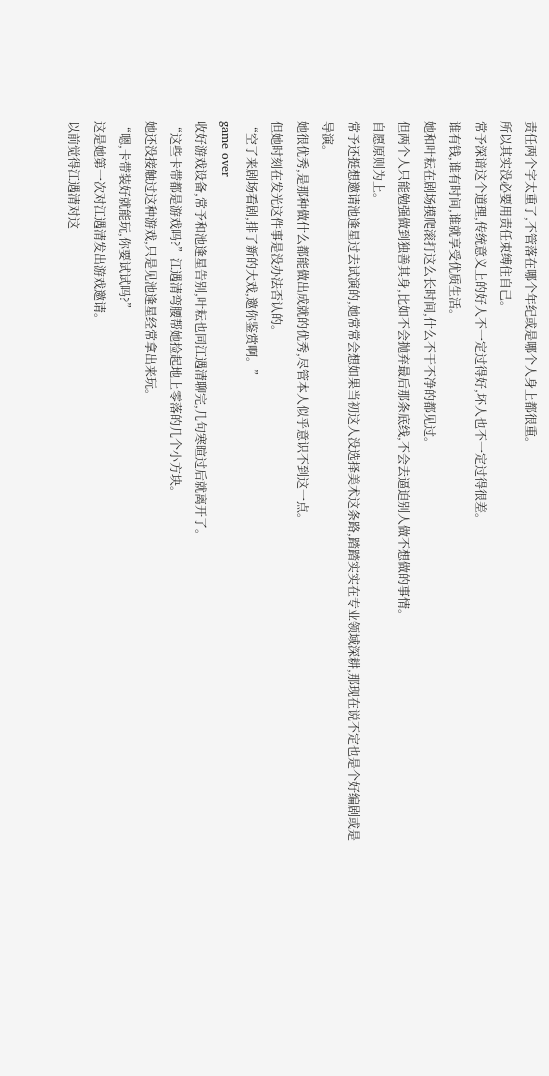责任两个字太重了,不管落在哪个年纪或是哪个人身上都很重。
所以其实没必要用责任束缚住自己。
常予深谙这个道理,传统意义上的好人不一定过得好,坏人也不一定过得很差。
谁有钱,谁有时间,谁就享受优质生活。
她和叶耘在剧场摸爬滚打这么长时间,什么不干不净的都见过。
但两个人只能勉强做到独善其身,比如不会抛弃最后那条底线,不会去逼迫别人做不想做的事情。
自愿原则为上。
常予还挺想邀请池逢星过去试演的,她常常会想如果当初这人没选择美术这条路,踏踏实实在专业领域深耕,那现在说不定也是个好编剧或是导演。
她很优秀,是那种做什么都能做出成就的优秀,尽管本人似乎意识不到这一点。
但她时刻在发光这件事是没办法否认的。
“空了来剧场看剧,排了新的大戏,邀你鉴赏啊。”
game over
收好游戏设备,常予和池逢星告别,叶耘也同江遇清聊完,几句寒暄过后就离开了。
“这些卡带都是游戏吗?”江遇清弯腰帮她捡起地上零落的几个小方块。
她还没接触过这种游戏,只是见池逢星经常拿出来玩。
“嗯,卡带装好就能玩,你要试试吗?”
这是她第一次对江遇清发出游戏邀请。
以前觉得江遇清对这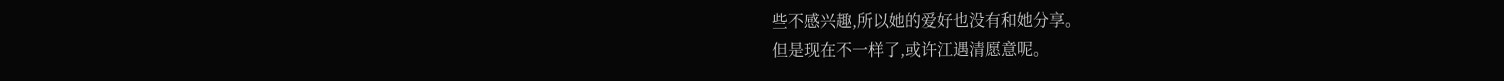些不感兴趣,所以她的爱好也没有和她分享。
但是现在不一样了,或许江遇清愿意呢。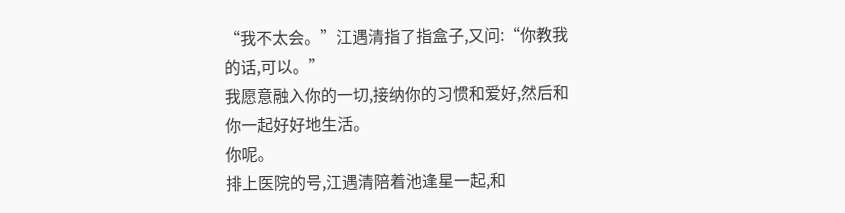“我不太会。”江遇清指了指盒子,又问:“你教我的话,可以。”
我愿意融入你的一切,接纳你的习惯和爱好,然后和你一起好好地生活。
你呢。
排上医院的号,江遇清陪着池逢星一起,和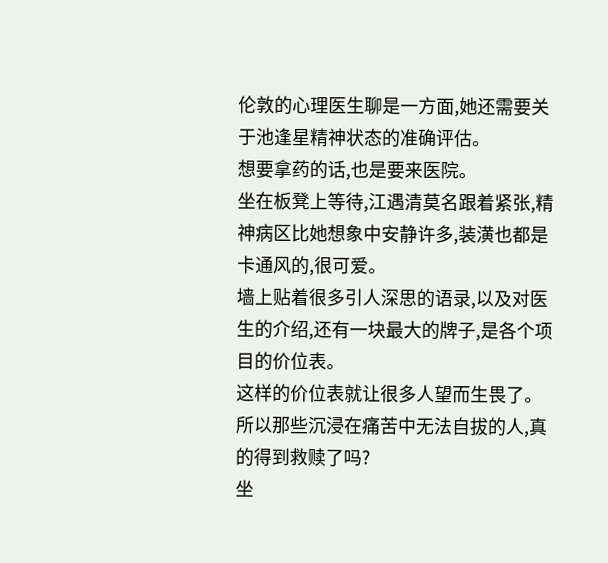伦敦的心理医生聊是一方面,她还需要关于池逢星精神状态的准确评估。
想要拿药的话,也是要来医院。
坐在板凳上等待,江遇清莫名跟着紧张,精神病区比她想象中安静许多,装潢也都是卡通风的,很可爱。
墙上贴着很多引人深思的语录,以及对医生的介绍,还有一块最大的牌子,是各个项目的价位表。
这样的价位表就让很多人望而生畏了。
所以那些沉浸在痛苦中无法自拔的人,真的得到救赎了吗?
坐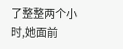了整整两个小时,她面前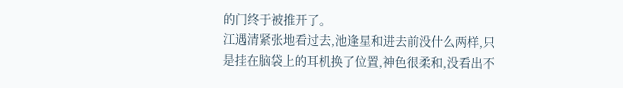的门终于被推开了。
江遇清紧张地看过去,池逢星和进去前没什么两样,只是挂在脑袋上的耳机换了位置,神色很柔和,没看出不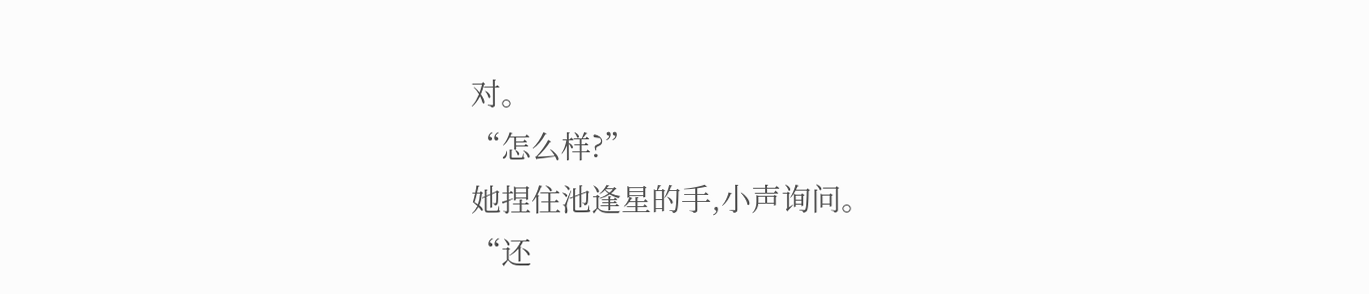对。
“怎么样?”
她捏住池逢星的手,小声询问。
“还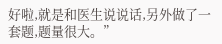好啦,就是和医生说说话,另外做了一套题,题量很大。”